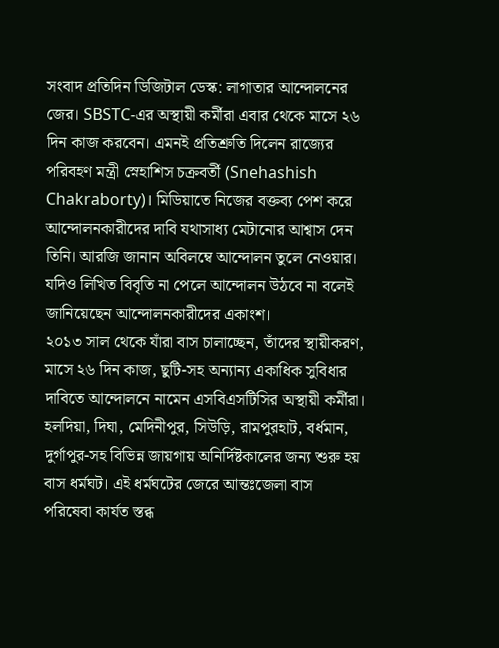সংবাদ প্রতিদিন ডিজিটাল ডেস্ক: লাগাতার আন্দোলনের জের। SBSTC-এর অস্থায়ী কর্মীরা এবার থেকে মাসে ২৬ দিন কাজ করবেন। এমনই প্রতিশ্রুতি দিলেন রাজ্যের পরিবহণ মন্ত্রী স্নেহাশিস চক্রবর্তী (Snehashish Chakraborty)। মিডিয়াতে নিজের বক্তব্য পেশ করে আন্দোলনকারীদের দাবি যথাসাধ্য মেটানোর আশ্বাস দেন তিনি। আরজি জানান অবিলম্বে আন্দোলন তুলে নেওয়ার। যদিও লিখিত বিবৃতি না পেলে আন্দোলন উঠবে না বলেই জানিয়েছেন আন্দোলনকারীদের একাংশ।
২০১৩ সাল থেকে যাঁরা বাস চালাচ্ছেন, তাঁদের স্থায়ীকরণ, মাসে ২৬ দিন কাজ, ছুটি-সহ অন্যান্য একাধিক সুবিধার দাবিতে আন্দোলনে নামেন এসবিএসটিসির অস্থায়ী কর্মীরা। হলদিয়া, দিঘা, মেদিনীপুর, সিউড়ি, রামপুরহাট, বর্ধমান, দুর্গাপুর-সহ বিভিন্ন জায়গায় অনির্দিষ্টকালের জন্য শুরু হয় বাস ধর্মঘট। এই ধর্মঘটের জেরে আন্তঃজেলা বাস পরিষেবা কার্যত স্তব্ধ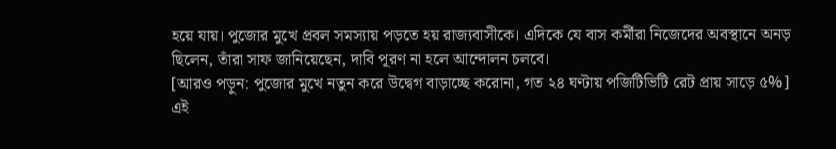হয়ে যায়। পুজোর মুখে প্রবল সমস্যায় পড়তে হয় রাজ্যবাসীকে। এদিকে যে বাস কর্মীরা নিজেদের অবস্থানে অনড় ছিলেন, তাঁরা সাফ জানিয়েছেন, দাবি পূরণ না হলে আন্দোলন চলবে।
[আরও পড়ুন: পুজোর মুখে নতুন করে উদ্বেগ বাড়াচ্ছে করোনা, গত ২৪ ঘণ্টায় পজিটিভিটি রেট প্রায় সাড়ে ৫%]
এই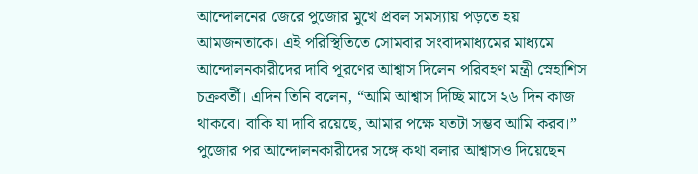আন্দোলনের জেরে পুজোর মুখে প্রবল সমস্যায় পড়তে হয় আমজনতাকে। এই পরিস্থিতিতে সোমবার সংবাদমাধ্যমের মাধ্যমে আন্দোলনকারীদের দাবি পূরণের আশ্বাস দিলেন পরিবহণ মন্ত্রী স্নেহাশিস চক্রবর্তী। এদিন তিনি বলেন, “আমি আশ্বাস দিচ্ছি মাসে ২৬ দিন কাজ থাকবে। বাকি যা দাবি রয়েছে, আমার পক্ষে যতটা সম্ভব আমি করব।” পুজোর পর আন্দোলনকারীদের সঙ্গে কথা বলার আশ্বাসও দিয়েছেন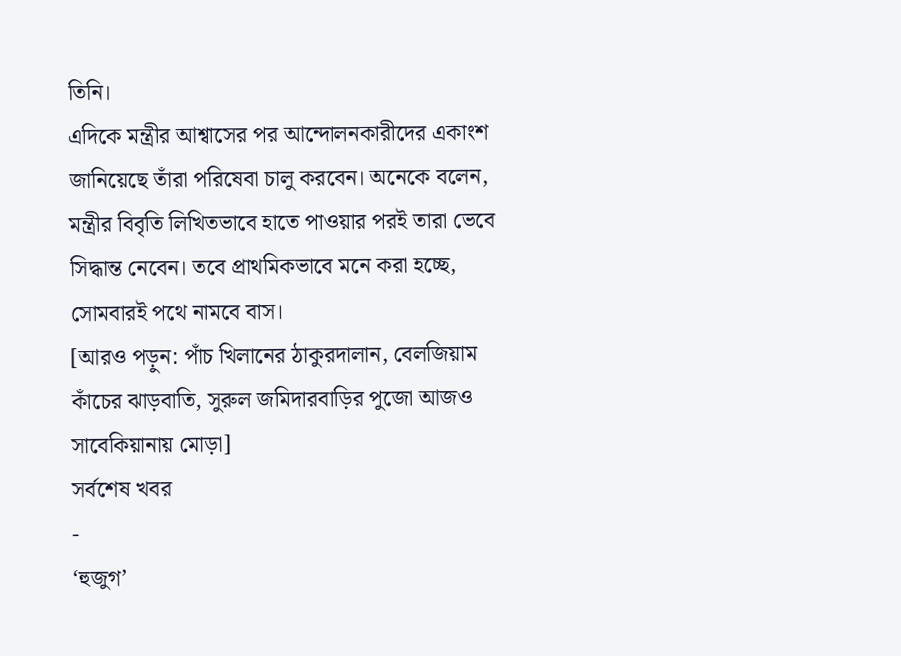তিনি।
এদিকে মন্ত্রীর আশ্বাসের পর আন্দোলনকারীদের একাংশ জানিয়েছে তাঁরা পরিষেবা চালু করবেন। অনেকে বলেন, মন্ত্রীর বিবৃতি লিখিতভাবে হাতে পাওয়ার পরই তারা ভেবে সিদ্ধান্ত নেবেন। তবে প্রাথমিকভাবে মনে করা হচ্ছে, সোমবারই পথে নামবে বাস।
[আরও পড়ুন: পাঁচ খিলানের ঠাকুরদালান, বেলজিয়াম কাঁচের ঝাড়বাতি, সুরুল জমিদারবাড়ির পুজো আজও সাবেকিয়ানায় মোড়া]
সর্বশেষ খবর
-
‘হুজুগ’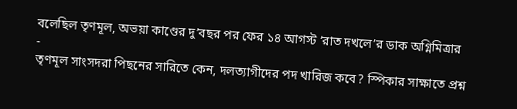বলেছিল তৃণমূল, অভয়া কাণ্ডের দু’বছর পর ফের ১৪ আগস্ট ‘রাত দখলে’র ডাক অগ্নিমিত্রার
-
তৃণমূল সাংসদরা পিছনের সারিতে কেন, দলত্যাগীদের পদ খারিজ কবে? স্পিকার সাক্ষাতে প্রশ্ন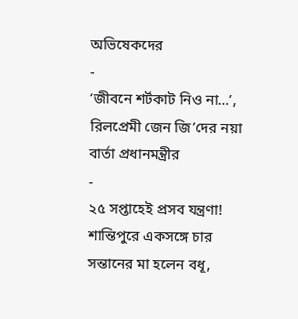অভিষেকদের
-
‘জীবনে শর্টকাট নিও না…’, রিলপ্রেমী জেন জি’দের নয়া বার্তা প্রধানমন্ত্রীর
-
২৫ সপ্তাহেই প্রসব যন্ত্রণা! শান্তিপুরে একসঙ্গে চার সন্তানের মা হলেন বধূ,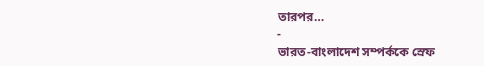তারপর…
-
ভারত-বাংলাদেশ সম্পর্ককে স্রেফ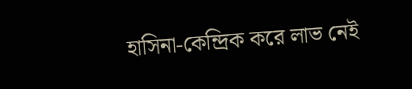হাসিনা-কেন্দ্রিক করে লাভ নেই